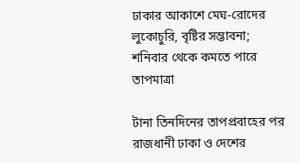ঢাকার আকাশে মেঘ-রোদের লুকোচুরি, বৃষ্টির সম্ভাবনা; শনিবার থেকে কমতে পারে তাপমাত্রা

টানা তিনদিনের তাপপ্রবাহের পর রাজধানী ঢাকা ও দেশের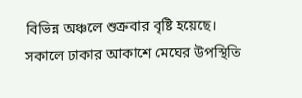বিভিন্ন অঞ্চলে শুক্রবার বৃষ্টি হয়েছে। সকালে ঢাকার আকাশে মেঘের উপস্থিতি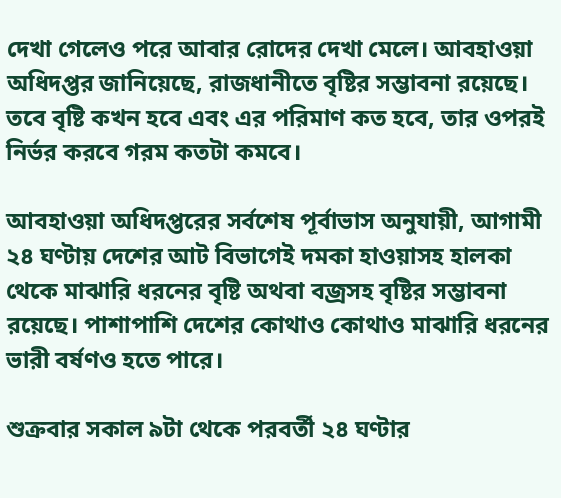দেখা গেলেও পরে আবার রোদের দেখা মেলে। আবহাওয়া অধিদপ্তর জানিয়েছে, রাজধানীতে বৃষ্টির সম্ভাবনা রয়েছে। তবে বৃষ্টি কখন হবে এবং এর পরিমাণ কত হবে, তার ওপরই নির্ভর করবে গরম কতটা কমবে।

আবহাওয়া অধিদপ্তরের সর্বশেষ পূর্বাভাস অনুযায়ী, আগামী ২৪ ঘণ্টায় দেশের আট বিভাগেই দমকা হাওয়াসহ হালকা থেকে মাঝারি ধরনের বৃষ্টি অথবা বজ্রসহ বৃষ্টির সম্ভাবনা রয়েছে। পাশাপাশি দেশের কোথাও কোথাও মাঝারি ধরনের ভারী বর্ষণও হতে পারে।

শুক্রবার সকাল ৯টা থেকে পরবর্তী ২৪ ঘণ্টার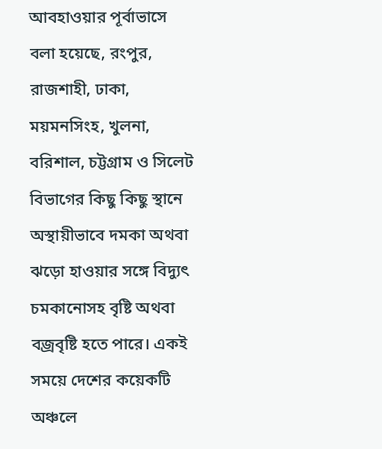আবহাওয়ার পূর্বাভাসে বলা হয়েছে, রংপুর, রাজশাহী, ঢাকা, ময়মনসিংহ, খুলনা, বরিশাল, চট্টগ্রাম ও সিলেট বিভাগের কিছু কিছু স্থানে অস্থায়ীভাবে দমকা অথবা ঝড়ো হাওয়ার সঙ্গে বিদ্যুৎ চমকানোসহ বৃষ্টি অথবা বজ্রবৃষ্টি হতে পারে। একই সময়ে দেশের কয়েকটি অঞ্চলে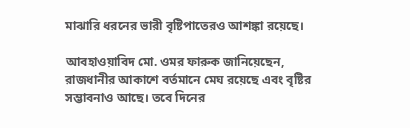মাঝারি ধরনের ভারী বৃষ্টিপাতেরও আশঙ্কা রয়েছে।

আবহাওয়াবিদ মো. ওমর ফারুক জানিয়েছেন, রাজধানীর আকাশে বর্তমানে মেঘ রয়েছে এবং বৃষ্টির সম্ভাবনাও আছে। তবে দিনের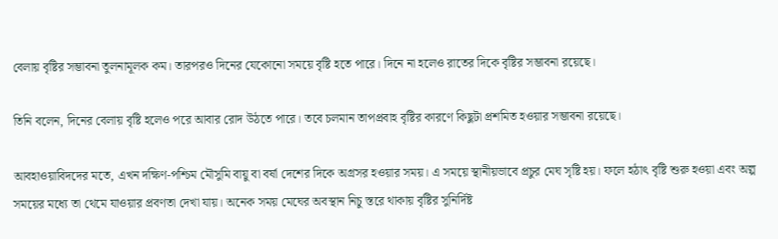বেলায় বৃষ্টির সম্ভাবনা তুলনামূলক কম। তারপরও দিনের যেকোনো সময়ে বৃষ্টি হতে পারে। দিনে না হলেও রাতের দিকে বৃষ্টির সম্ভাবনা রয়েছে।

তিনি বলেন, দিনের বেলায় বৃষ্টি হলেও পরে আবার রোদ উঠতে পারে। তবে চলমান তাপপ্রবাহ বৃষ্টির কারণে কিছুটা প্রশমিত হওয়ার সম্ভাবনা রয়েছে।

আবহাওয়াবিদদের মতে, এখন দক্ষিণ-পশ্চিম মৌসুমি বায়ু বা বর্ষা দেশের দিকে অগ্রসর হওয়ার সময়। এ সময়ে স্থানীয়ভাবে প্রচুর মেঘ সৃষ্টি হয়। ফলে হঠাৎ বৃষ্টি শুরু হওয়া এবং অল্প সময়ের মধ্যে তা থেমে যাওয়ার প্রবণতা দেখা যায়। অনেক সময় মেঘের অবস্থান নিচু স্তরে থাকায় বৃষ্টির সুনির্দিষ্ট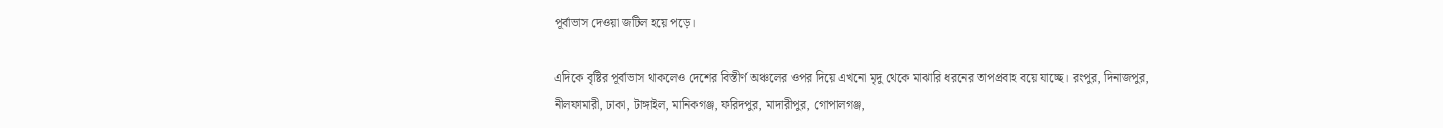পূর্বাভাস দেওয়া জটিল হয়ে পড়ে।

এদিকে বৃষ্টির পূর্বাভাস থাকলেও দেশের বিস্তীর্ণ অঞ্চলের ওপর দিয়ে এখনো মৃদু থেকে মাঝারি ধরনের তাপপ্রবাহ বয়ে যাচ্ছে। রংপুর, দিনাজপুর, নীলফামারী, ঢাকা, টাঙ্গাইল, মানিকগঞ্জ, ফরিদপুর, মাদারীপুর, গোপালগঞ্জ,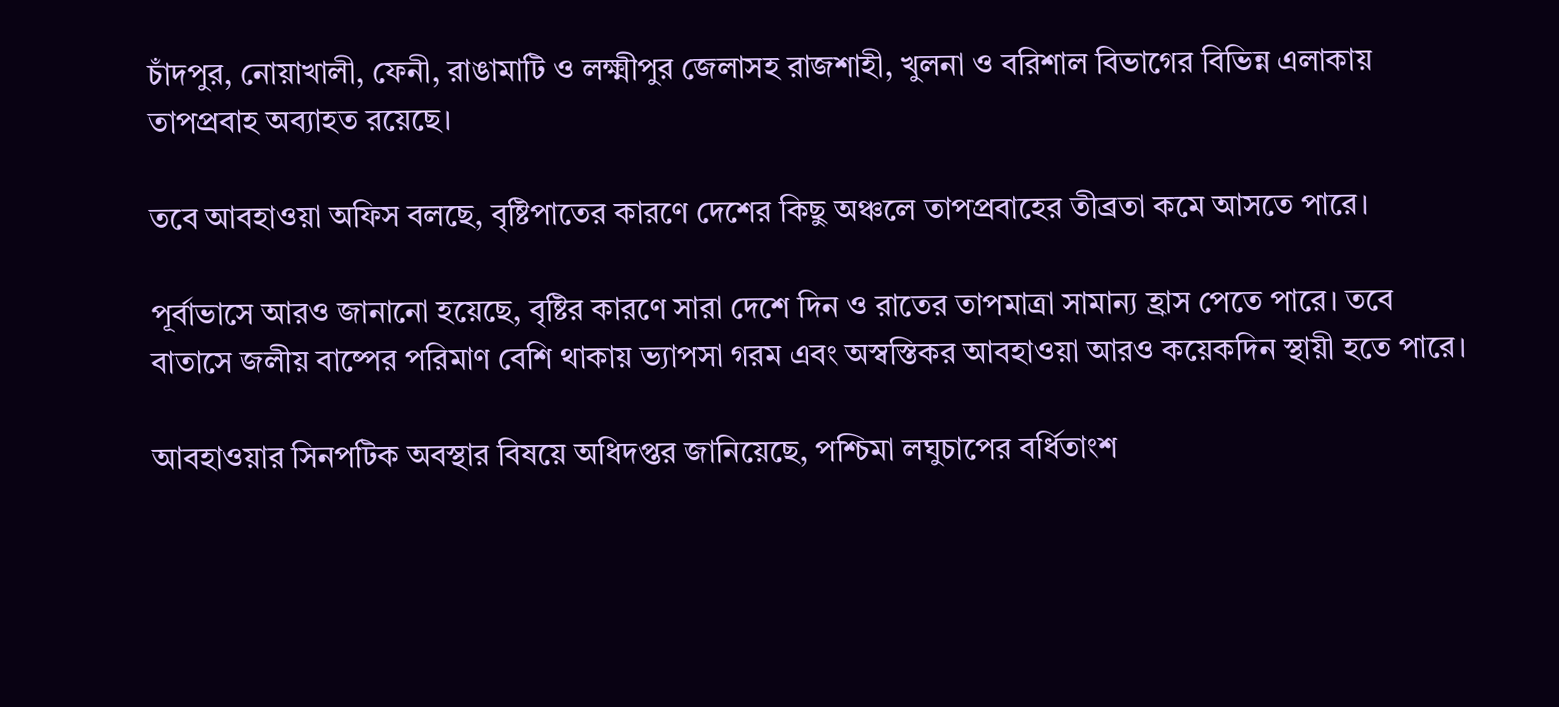চাঁদপুর, নোয়াখালী, ফেনী, রাঙামাটি ও লক্ষ্মীপুর জেলাসহ রাজশাহী, খুলনা ও বরিশাল বিভাগের বিভিন্ন এলাকায় তাপপ্রবাহ অব্যাহত রয়েছে।

তবে আবহাওয়া অফিস বলছে, বৃষ্টিপাতের কারণে দেশের কিছু অঞ্চলে তাপপ্রবাহের তীব্রতা কমে আসতে পারে।

পূর্বাভাসে আরও জানানো হয়েছে, বৃষ্টির কারণে সারা দেশে দিন ও রাতের তাপমাত্রা সামান্য হ্রাস পেতে পারে। তবে বাতাসে জলীয় বাষ্পের পরিমাণ বেশি থাকায় ভ্যাপসা গরম এবং অস্বস্তিকর আবহাওয়া আরও কয়েকদিন স্থায়ী হতে পারে।

আবহাওয়ার সিনপটিক অবস্থার বিষয়ে অধিদপ্তর জানিয়েছে, পশ্চিমা লঘুচাপের বর্ধিতাংশ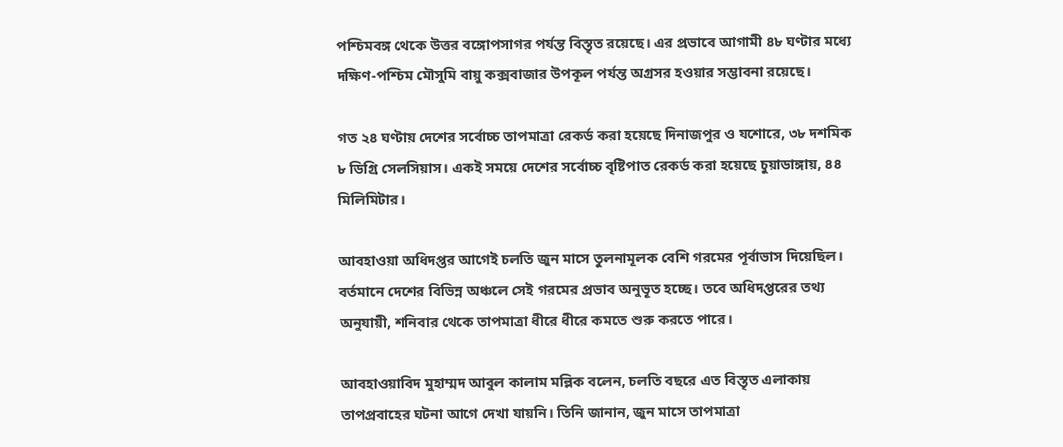পশ্চিমবঙ্গ থেকে উত্তর বঙ্গোপসাগর পর্যন্ত বিস্তৃত রয়েছে। এর প্রভাবে আগামী ৪৮ ঘণ্টার মধ্যে দক্ষিণ-পশ্চিম মৌসুমি বায়ু কক্সবাজার উপকূল পর্যন্ত অগ্রসর হওয়ার সম্ভাবনা রয়েছে।

গত ২৪ ঘণ্টায় দেশের সর্বোচ্চ তাপমাত্রা রেকর্ড করা হয়েছে দিনাজপুর ও যশোরে, ৩৮ দশমিক ৮ ডিগ্রি সেলসিয়াস। একই সময়ে দেশের সর্বোচ্চ বৃষ্টিপাত রেকর্ড করা হয়েছে চুয়াডাঙ্গায়, ৪৪ মিলিমিটার।

আবহাওয়া অধিদপ্তর আগেই চলতি জুন মাসে তুলনামূলক বেশি গরমের পূর্বাভাস দিয়েছিল। বর্তমানে দেশের বিভিন্ন অঞ্চলে সেই গরমের প্রভাব অনুভূত হচ্ছে। তবে অধিদপ্তরের তথ্য অনুযায়ী, শনিবার থেকে তাপমাত্রা ধীরে ধীরে কমতে শুরু করতে পারে।

আবহাওয়াবিদ মুহাম্মদ আবুল কালাম মল্লিক বলেন, চলতি বছরে এত বিস্তৃত এলাকায় তাপপ্রবাহের ঘটনা আগে দেখা যায়নি। তিনি জানান, জুন মাসে তাপমাত্রা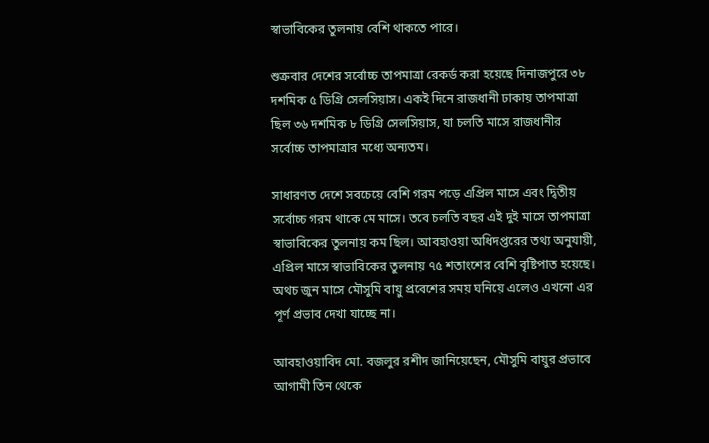স্বাভাবিকের তুলনায় বেশি থাকতে পারে।

শুক্রবার দেশের সর্বোচ্চ তাপমাত্রা রেকর্ড করা হয়েছে দিনাজপুরে ৩৮ দশমিক ৫ ডিগ্রি সেলসিয়াস। একই দিনে রাজধানী ঢাকায় তাপমাত্রা ছিল ৩৬ দশমিক ৮ ডিগ্রি সেলসিয়াস, যা চলতি মাসে রাজধানীর সর্বোচ্চ তাপমাত্রার মধ্যে অন্যতম।

সাধারণত দেশে সবচেয়ে বেশি গরম পড়ে এপ্রিল মাসে এবং দ্বিতীয় সর্বোচ্চ গরম থাকে মে মাসে। তবে চলতি বছর এই দুই মাসে তাপমাত্রা স্বাভাবিকের তুলনায় কম ছিল। আবহাওয়া অধিদপ্তরের তথ্য অনুযায়ী, এপ্রিল মাসে স্বাভাবিকের তুলনায় ৭৫ শতাংশের বেশি বৃষ্টিপাত হয়েছে। অথচ জুন মাসে মৌসুমি বায়ু প্রবেশের সময় ঘনিয়ে এলেও এখনো এর পূর্ণ প্রভাব দেখা যাচ্ছে না।

আবহাওয়াবিদ মো. বজলুর রশীদ জানিয়েছেন, মৌসুমি বায়ুর প্রভাবে আগামী তিন থেকে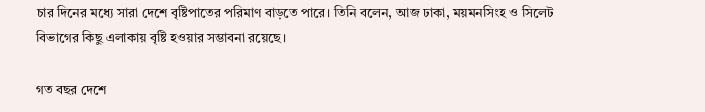চার দিনের মধ্যে সারা দেশে বৃষ্টিপাতের পরিমাণ বাড়তে পারে। তিনি বলেন, আজ ঢাকা, ময়মনসিংহ ও সিলেট বিভাগের কিছু এলাকায় বৃষ্টি হওয়ার সম্ভাবনা রয়েছে।

গত বছর দেশে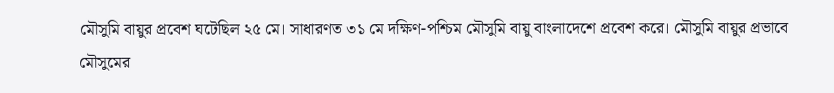মৌসুমি বায়ুর প্রবেশ ঘটেছিল ২৫ মে। সাধারণত ৩১ মে দক্ষিণ-পশ্চিম মৌসুমি বায়ু বাংলাদেশে প্রবেশ করে। মৌসুমি বায়ুর প্রভাবে মৌসুমের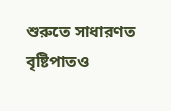শুরুতে সাধারণত বৃষ্টিপাতও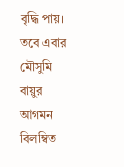বৃদ্ধি পায়। তবে এবার মৌসুমি বায়ুর আগমন বিলম্বিত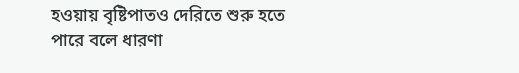হওয়ায় বৃষ্টিপাতও দেরিতে শুরু হতে পারে বলে ধারণা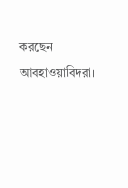করছেন আবহাওয়াবিদরা।